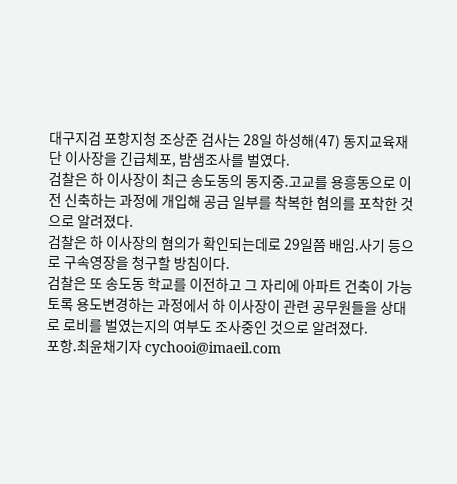대구지검 포항지청 조상준 검사는 28일 하성해(47) 동지교육재단 이사장을 긴급체포, 밤샘조사를 벌였다.
검찰은 하 이사장이 최근 송도동의 동지중.고교를 용흥동으로 이전 신축하는 과정에 개입해 공금 일부를 착복한 혐의를 포착한 것으로 알려졌다.
검찰은 하 이사장의 혐의가 확인되는데로 29일쯤 배임.사기 등으로 구속영장을 청구할 방침이다.
검찰은 또 송도동 학교를 이전하고 그 자리에 아파트 건축이 가능토록 용도변경하는 과정에서 하 이사장이 관련 공무원들을 상대로 로비를 벌였는지의 여부도 조사중인 것으로 알려졌다.
포항.최윤채기자 cychooi@imaeil.com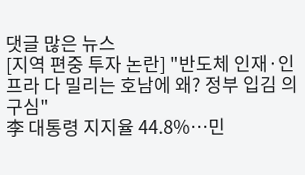댓글 많은 뉴스
[지역 편중 투자 논란] "반도체 인재·인프라 다 밀리는 호남에 왜? 정부 입김 의구심"
李 대통령 지지율 44.8%…민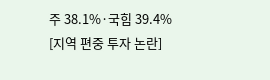주 38.1%·국힘 39.4%
[지역 편중 투자 논란]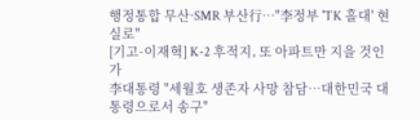행정통합 무산·SMR 부산行…"李정부 'TK 홀대' 현실로"
[기고-이재혁] K-2 후적지, 또 아파트만 지을 것인가
李대통령 "세월호 생존자 사망 참담…대한민국 대통령으로서 송구"